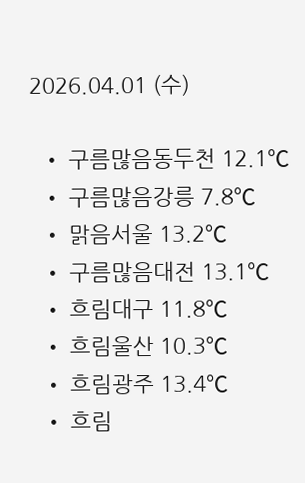2026.04.01 (수)

  • 구름많음동두천 12.1℃
  • 구름많음강릉 7.8℃
  • 맑음서울 13.2℃
  • 구름많음대전 13.1℃
  • 흐림대구 11.8℃
  • 흐림울산 10.3℃
  • 흐림광주 13.4℃
  • 흐림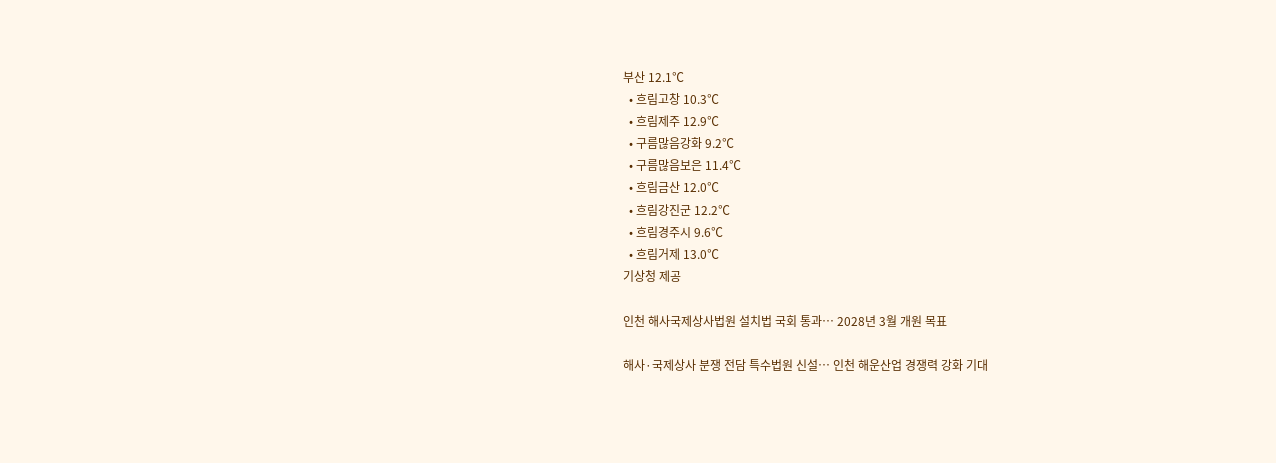부산 12.1℃
  • 흐림고창 10.3℃
  • 흐림제주 12.9℃
  • 구름많음강화 9.2℃
  • 구름많음보은 11.4℃
  • 흐림금산 12.0℃
  • 흐림강진군 12.2℃
  • 흐림경주시 9.6℃
  • 흐림거제 13.0℃
기상청 제공

인천 해사국제상사법원 설치법 국회 통과… 2028년 3월 개원 목표

해사·국제상사 분쟁 전담 특수법원 신설… 인천 해운산업 경쟁력 강화 기대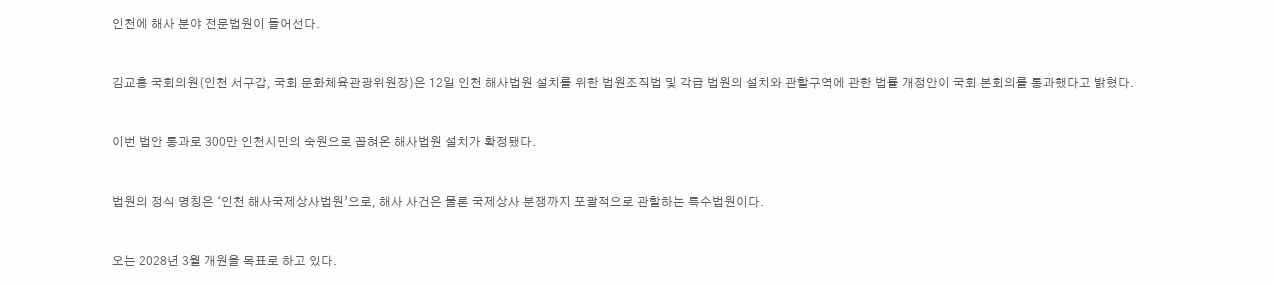인천에 해사 분야 전문법원이 들어선다.


김교흥 국회의원(인천 서구갑, 국회 문화체육관광위원장)은 12일 인천 해사법원 설치를 위한 법원조직법 및 각급 법원의 설치와 관할구역에 관한 법률 개정안이 국회 본회의를 통과했다고 밝혔다.


이번 법안 통과로 300만 인천시민의 숙원으로 꼽혀온 해사법원 설치가 확정됐다.


법원의 정식 명칭은 ‘인천 해사국제상사법원’으로, 해사 사건은 물론 국제상사 분쟁까지 포괄적으로 관할하는 특수법원이다.


오는 2028년 3월 개원을 목표로 하고 있다.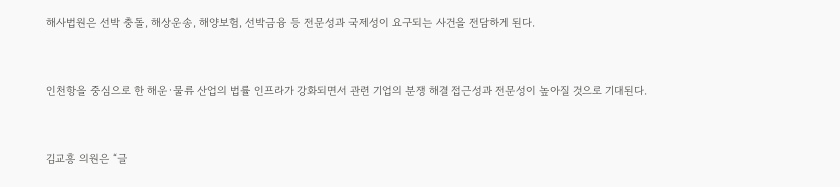해사법원은 선박 충돌, 해상운송, 해양보험, 선박금융 등 전문성과 국제성이 요구되는 사건을 전담하게 된다.


인천항을 중심으로 한 해운·물류 산업의 법률 인프라가 강화되면서 관련 기업의 분쟁 해결 접근성과 전문성이 높아질 것으로 기대된다.


김교흥 의원은 “글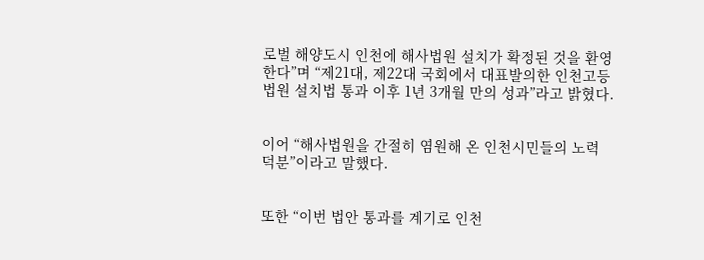로벌 해양도시 인천에 해사법원 설치가 확정된 것을 환영한다”며 “제21대, 제22대 국회에서 대표발의한 인천고등법원 설치법 통과 이후 1년 3개월 만의 성과”라고 밝혔다.


이어 “해사법원을 간절히 염원해 온 인천시민들의 노력 덕분”이라고 말했다.


또한 “이번 법안 통과를 계기로 인천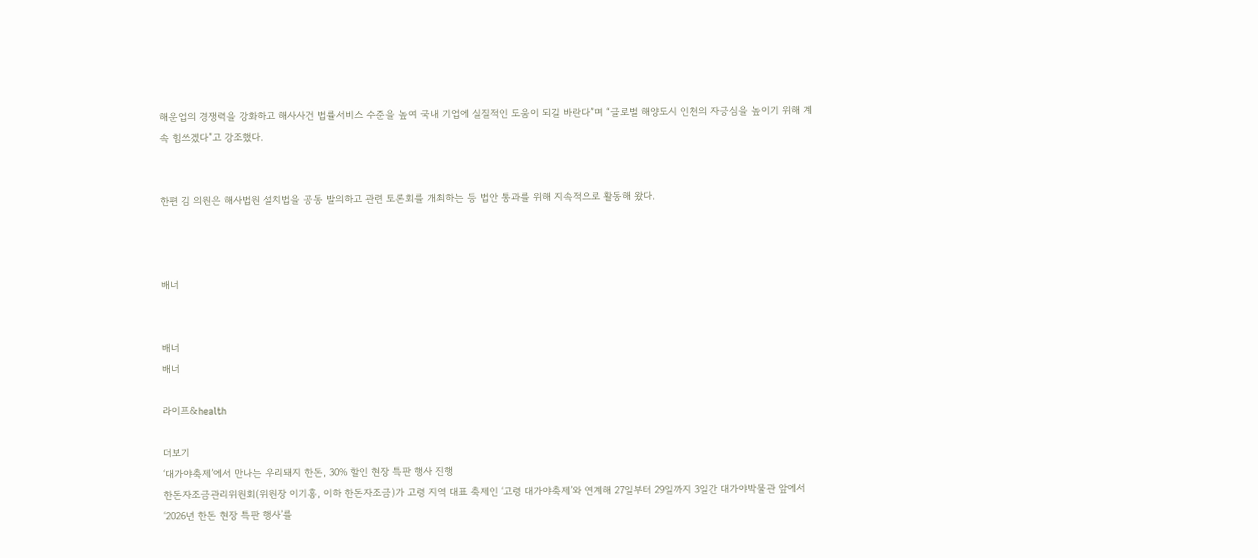해운업의 경쟁력을 강화하고 해사사건 법률서비스 수준을 높여 국내 기업에 실질적인 도움이 되길 바란다”며 “글로벌 해양도시 인천의 자긍심을 높이기 위해 계속 힘쓰겠다”고 강조했다.


한편 김 의원은 해사법원 설치법을 공동 발의하고 관련 토론회를 개최하는 등 법안 통과를 위해 지속적으로 활동해 왔다.



배너


배너
배너

라이프&health

더보기
‘대가야축제’에서 만나는 우리돼지 한돈, 30% 할인 현장 특판 행사 진행
한돈자조금관리위원회(위원장 이기홍, 이하 한돈자조금)가 고령 지역 대표 축제인 ‘고령 대가야축제’와 연계해 27일부터 29일까지 3일간 대가야박물관 앞에서 ‘2026년 한돈 현장 특판 행사’를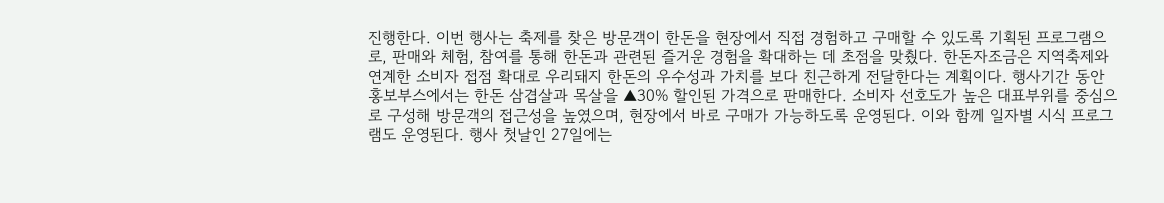진행한다. 이번 행사는 축제를 찾은 방문객이 한돈을 현장에서 직접 경험하고 구매할 수 있도록 기획된 프로그램으로, 판매와 체험, 참여를 통해 한돈과 관련된 즐거운 경험을 확대하는 데 초점을 맞췄다. 한돈자조금은 지역축제와 연계한 소비자 접점 확대로 우리돼지 한돈의 우수성과 가치를 보다 친근하게 전달한다는 계획이다. 행사기간 동안 홍보부스에서는 한돈 삼겹살과 목살을 ▲30% 할인된 가격으로 판매한다. 소비자 선호도가 높은 대표부위를 중심으로 구성해 방문객의 접근성을 높였으며, 현장에서 바로 구매가 가능하도록 운영된다. 이와 함께 일자별 시식 프로그램도 운영된다. 행사 첫날인 27일에는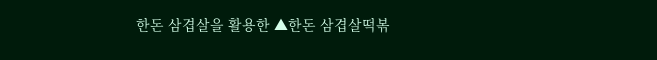한돈 삼겹살을 활용한 ▲한돈 삼겹살떡볶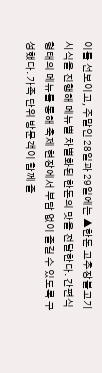이를 선보이고, 주말인 28일과 29일에는 ▲한돈 고추장불고기 시식을 진행해 메뉴별 차별화된 한돈의 맛을 전달한다. 간편식 형태의 메뉴를 통해 축제 현장에서 부담 없이 즐길 수 있도록 구성했다. 가족 단위 방문객이 함께 즐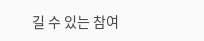길 수 있는 참여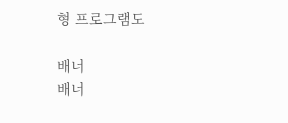형 프로그램도

배너
배너